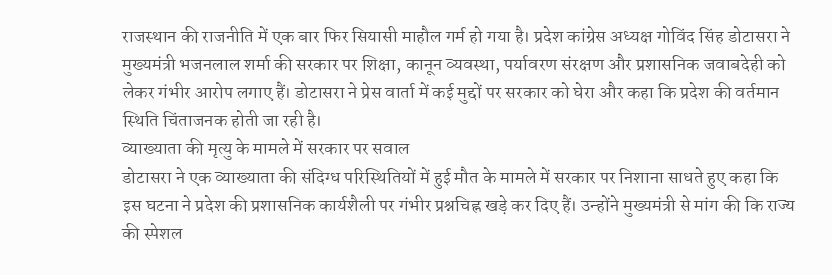राजस्थान की राजनीति में एक बार फिर सियासी माहौल गर्म हो गया है। प्रदेश कांग्रेस अध्यक्ष गोविंद सिंह डोटासरा ने मुख्यमंत्री भजनलाल शर्मा की सरकार पर शिक्षा, कानून व्यवस्था, पर्यावरण संरक्षण और प्रशासनिक जवाबदेही को लेकर गंभीर आरोप लगाए हैं। डोटासरा ने प्रेस वार्ता में कई मुद्दों पर सरकार को घेरा और कहा कि प्रदेश की वर्तमान स्थिति चिंताजनक होती जा रही है।
व्याख्याता की मृत्यु के मामले में सरकार पर सवाल
डोटासरा ने एक व्याख्याता की संदिग्ध परिस्थितियों में हुई मौत के मामले में सरकार पर निशाना साधते हुए कहा कि इस घटना ने प्रदेश की प्रशासनिक कार्यशैली पर गंभीर प्रश्नचिह्न खड़े कर दिए हैं। उन्होंने मुख्यमंत्री से मांग की कि राज्य की स्पेशल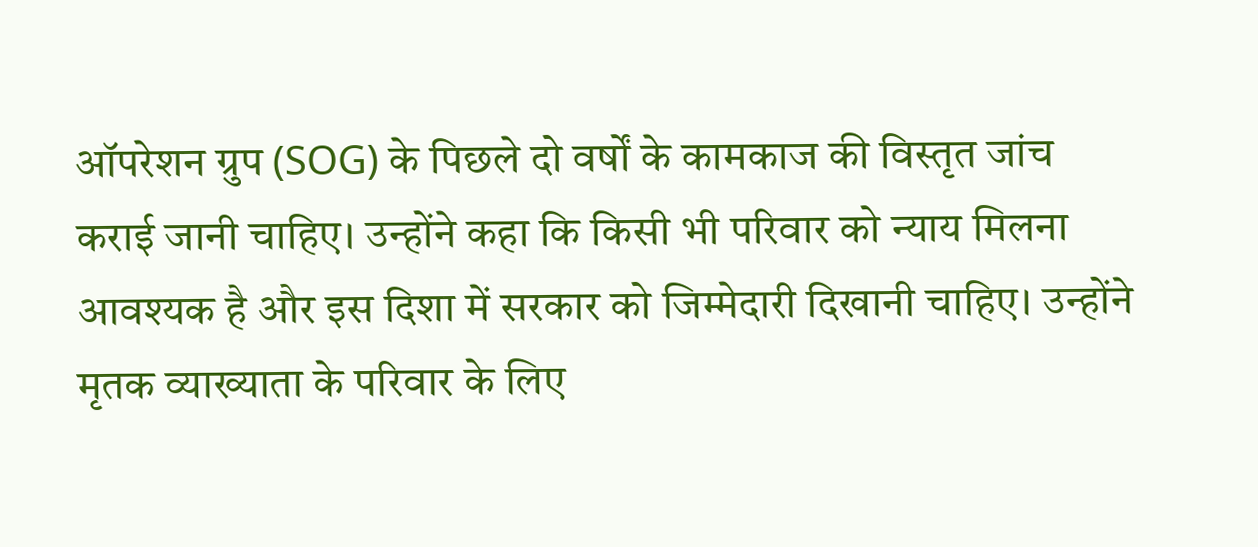ऑपरेशन ग्रुप (SOG) के पिछले दो वर्षों के कामकाज की विस्तृत जांच कराई जानी चाहिए। उन्होंने कहा कि किसी भी परिवार को न्याय मिलना आवश्यक है और इस दिशा में सरकार को जिम्मेदारी दिखानी चाहिए। उन्होंने मृतक व्याख्याता के परिवार के लिए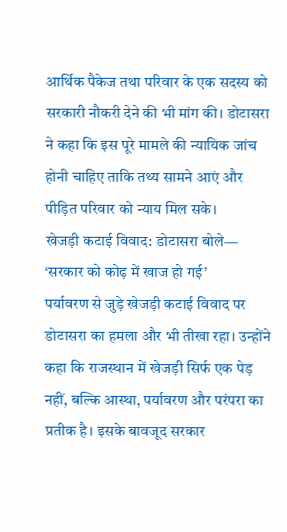आर्थिक पैकेज तथा परिवार के एक सदस्य को सरकारी नौकरी देने की भी मांग की। डोटासरा ने कहा कि इस पूरे मामले की न्यायिक जांच होनी चाहिए ताकि तथ्य सामने आएं और पीड़ित परिवार को न्याय मिल सके।
खेजड़ी कटाई विवाद: डोटासरा बोले— ‘सरकार को कोढ़ में खाज हो गई’
पर्यावरण से जुड़े खेजड़ी कटाई विवाद पर डोटासरा का हमला और भी तीखा रहा। उन्होंने कहा कि राजस्थान में खेजड़ी सिर्फ एक पेड़ नहीं, बल्कि आस्था, पर्यावरण और परंपरा का प्रतीक है। इसके बावजूद सरकार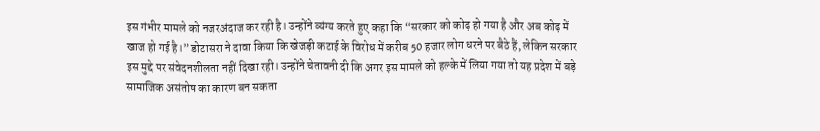इस गंभीर मामले को नजरअंदाज कर रही है। उन्होंने व्यंग्य करते हुए कहा कि “सरकार को कोढ़ हो गया है और अब कोढ़ में खाज हो गई है।” डोटासरा ने दावा किया कि खेजड़ी कटाई के विरोध में करीब 50 हजार लोग धरने पर बैठे हैं, लेकिन सरकार इस मुद्दे पर संवेदनशीलता नहीं दिखा रही। उन्होंने चेतावनी दी कि अगर इस मामले को हल्के में लिया गया तो यह प्रदेश में बड़े सामाजिक असंतोष का कारण बन सकता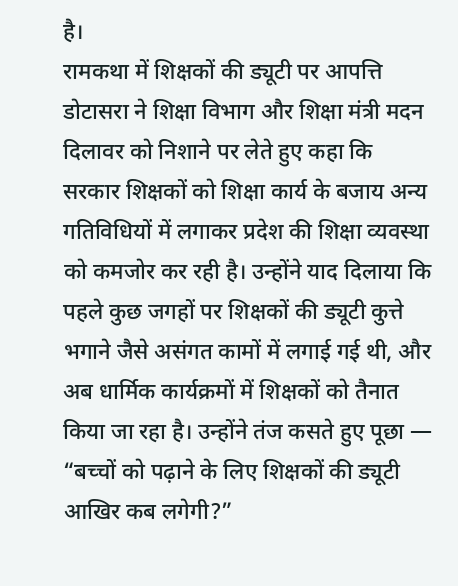है।
रामकथा में शिक्षकों की ड्यूटी पर आपत्ति
डोटासरा ने शिक्षा विभाग और शिक्षा मंत्री मदन दिलावर को निशाने पर लेते हुए कहा कि सरकार शिक्षकों को शिक्षा कार्य के बजाय अन्य गतिविधियों में लगाकर प्रदेश की शिक्षा व्यवस्था को कमजोर कर रही है। उन्होंने याद दिलाया कि पहले कुछ जगहों पर शिक्षकों की ड्यूटी कुत्ते भगाने जैसे असंगत कामों में लगाई गई थी, और अब धार्मिक कार्यक्रमों में शिक्षकों को तैनात किया जा रहा है। उन्होंने तंज कसते हुए पूछा — “बच्चों को पढ़ाने के लिए शिक्षकों की ड्यूटी आखिर कब लगेगी?”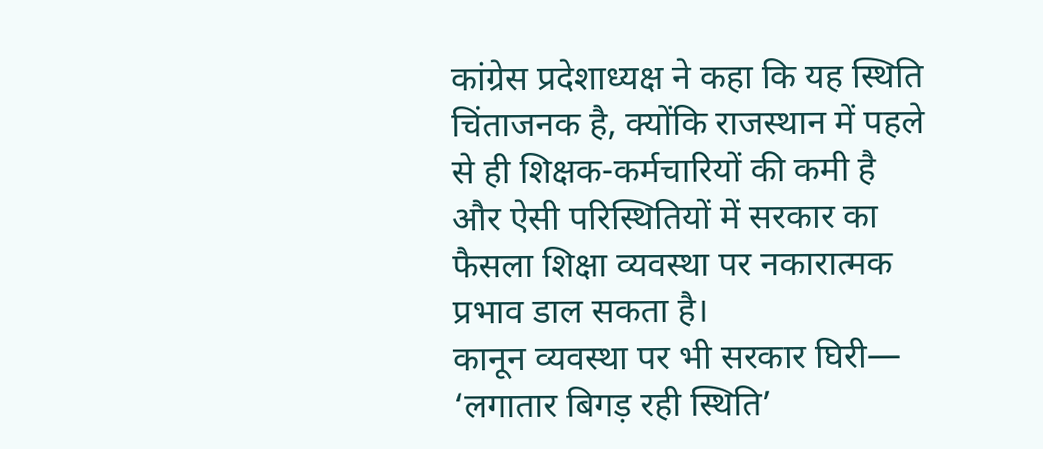कांग्रेस प्रदेशाध्यक्ष ने कहा कि यह स्थिति चिंताजनक है, क्योंकि राजस्थान में पहले से ही शिक्षक-कर्मचारियों की कमी है और ऐसी परिस्थितियों में सरकार का फैसला शिक्षा व्यवस्था पर नकारात्मक प्रभाव डाल सकता है।
कानून व्यवस्था पर भी सरकार घिरी— ‘लगातार बिगड़ रही स्थिति’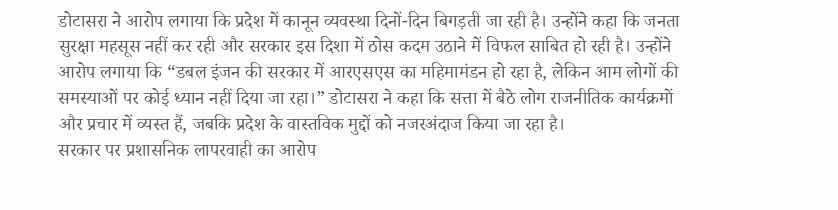डोटासरा ने आरोप लगाया कि प्रदेश में कानून व्यवस्था दिनों-दिन बिगड़ती जा रही है। उन्होंने कहा कि जनता सुरक्षा महसूस नहीं कर रही और सरकार इस दिशा में ठोस कदम उठाने में विफल साबित हो रही है। उन्होंने आरोप लगाया कि “डबल इंजन की सरकार में आरएसएस का महिमामंडन हो रहा है, लेकिन आम लोगों की समस्याओं पर कोई ध्यान नहीं दिया जा रहा।” डोटासरा ने कहा कि सत्ता में बैठे लोग राजनीतिक कार्यक्रमों और प्रचार में व्यस्त हैं, जबकि प्रदेश के वास्तविक मुद्दों को नजरअंदाज किया जा रहा है।
सरकार पर प्रशासनिक लापरवाही का आरोप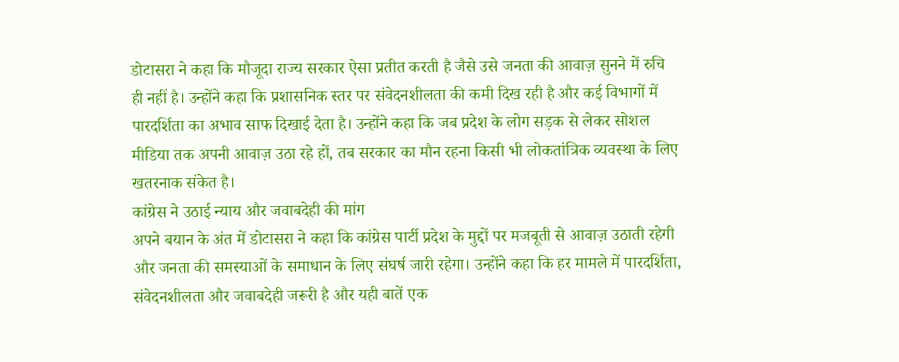डोटासरा ने कहा कि मौजूदा राज्य सरकार ऐसा प्रतीत करती है जैसे उसे जनता की आवाज़ सुनने में रुचि ही नहीं है। उन्होंने कहा कि प्रशासनिक स्तर पर संवेदनशीलता की कमी दिख रही है और कई विभागों में पारदर्शिता का अभाव साफ दिखाई देता है। उन्होंने कहा कि जब प्रदेश के लोग सड़क से लेकर सोशल मीडिया तक अपनी आवाज़ उठा रहे हों, तब सरकार का मौन रहना किसी भी लोकतांत्रिक व्यवस्था के लिए खतरनाक संकेत है।
कांग्रेस ने उठाई न्याय और जवाबदेही की मांग
अपने बयान के अंत में डोटासरा ने कहा कि कांग्रेस पार्टी प्रदेश के मुद्दों पर मजबूती से आवाज़ उठाती रहेगी और जनता की समस्याओं के समाधान के लिए संघर्ष जारी रहेगा। उन्होंने कहा कि हर मामले में पारदर्शिता, संवेदनशीलता और जवाबदेही जरूरी है और यही बातें एक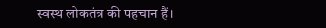स्वस्थ लोकतंत्र की पहचान हैं।